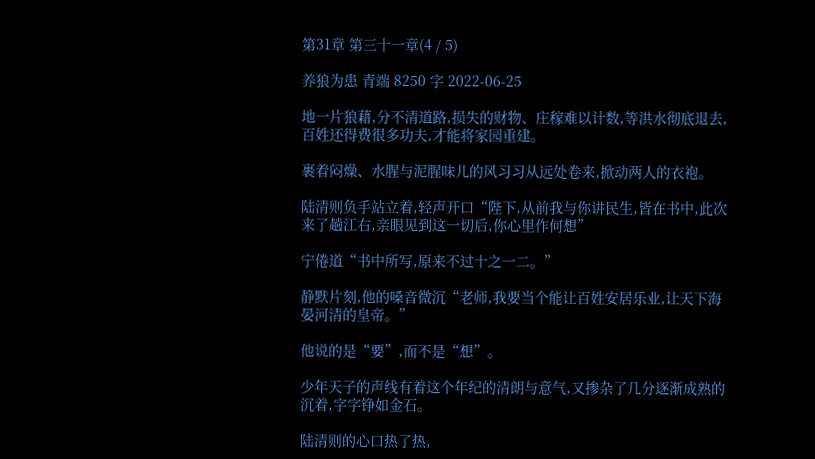第31章 第三十一章(4 / 5)

养狼为患 青端 8250 字 2022-06-25

地一片狼藉,分不清道路,损失的财物、庄稼难以计数,等洪水彻底退去,百姓还得费很多功夫,才能将家园重建。

裹着闷燥、水腥与泥腥味儿的风习习从远处卷来,掀动两人的衣袍。

陆清则负手站立着,轻声开口“陛下,从前我与你讲民生,皆在书中,此次来了趟江右,亲眼见到这一切后,你心里作何想”

宁倦道“书中所写,原来不过十之一二。”

静默片刻,他的嗓音微沉“老师,我要当个能让百姓安居乐业,让天下海晏河清的皇帝。”

他说的是“要”,而不是“想”。

少年天子的声线有着这个年纪的清朗与意气,又掺杂了几分逐渐成熟的沉着,字字铮如金石。

陆清则的心口热了热,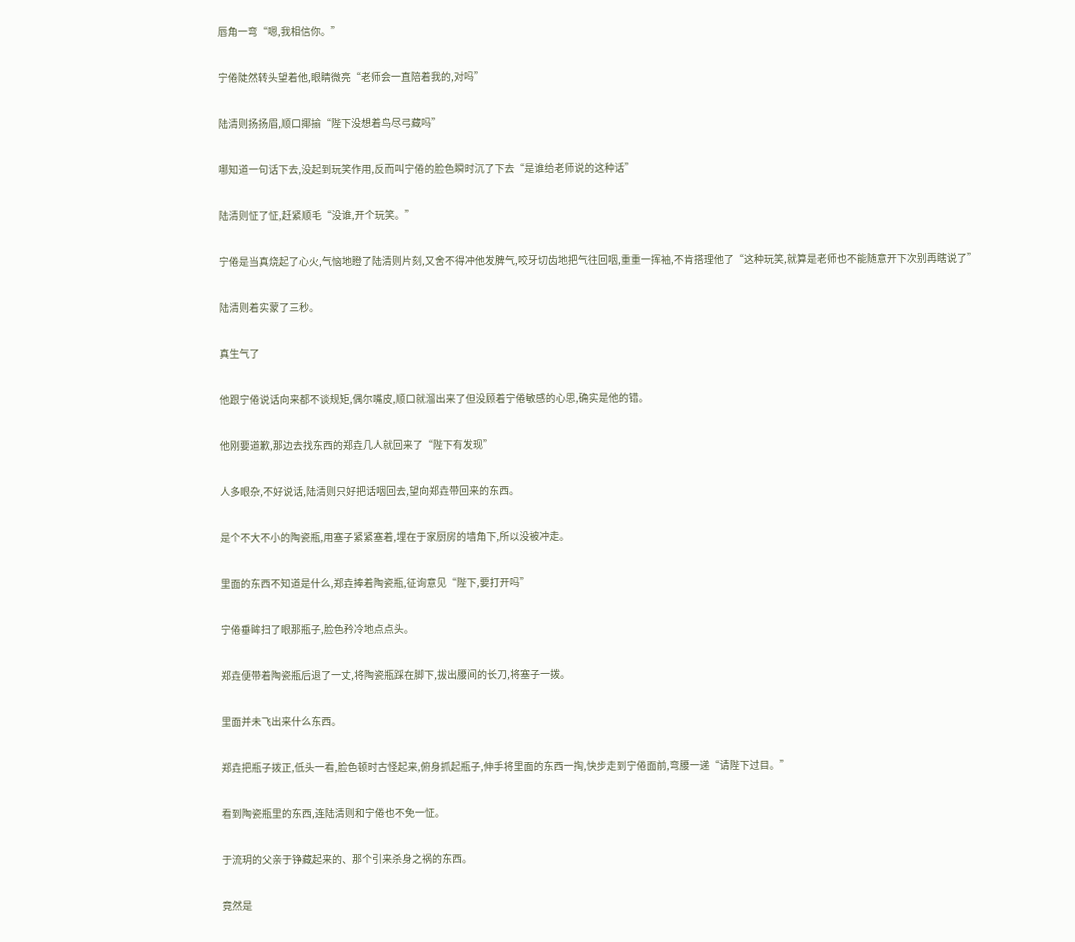唇角一弯“嗯,我相信你。”

宁倦陡然转头望着他,眼睛微亮“老师会一直陪着我的,对吗”

陆清则扬扬眉,顺口揶揄“陛下没想着鸟尽弓藏吗”

哪知道一句话下去,没起到玩笑作用,反而叫宁倦的脸色瞬时沉了下去“是谁给老师说的这种话”

陆清则怔了怔,赶紧顺毛“没谁,开个玩笑。”

宁倦是当真烧起了心火,气恼地瞪了陆清则片刻,又舍不得冲他发脾气,咬牙切齿地把气往回咽,重重一挥袖,不肯搭理他了“这种玩笑,就算是老师也不能随意开下次别再瞎说了”

陆清则着实蒙了三秒。

真生气了

他跟宁倦说话向来都不谈规矩,偶尔嘴皮,顺口就溜出来了但没顾着宁倦敏感的心思,确实是他的错。

他刚要道歉,那边去找东西的郑垚几人就回来了“陛下有发现”

人多眼杂,不好说话,陆清则只好把话咽回去,望向郑垚带回来的东西。

是个不大不小的陶瓷瓶,用塞子紧紧塞着,埋在于家厨房的墙角下,所以没被冲走。

里面的东西不知道是什么,郑垚捧着陶瓷瓶,征询意见“陛下,要打开吗”

宁倦垂眸扫了眼那瓶子,脸色矜冷地点点头。

郑垚便带着陶瓷瓶后退了一丈,将陶瓷瓶踩在脚下,拔出腰间的长刀,将塞子一拨。

里面并未飞出来什么东西。

郑垚把瓶子拨正,低头一看,脸色顿时古怪起来,俯身抓起瓶子,伸手将里面的东西一掏,快步走到宁倦面前,弯腰一递“请陛下过目。”

看到陶瓷瓶里的东西,连陆清则和宁倦也不免一怔。

于流玥的父亲于铮藏起来的、那个引来杀身之祸的东西。

竟然是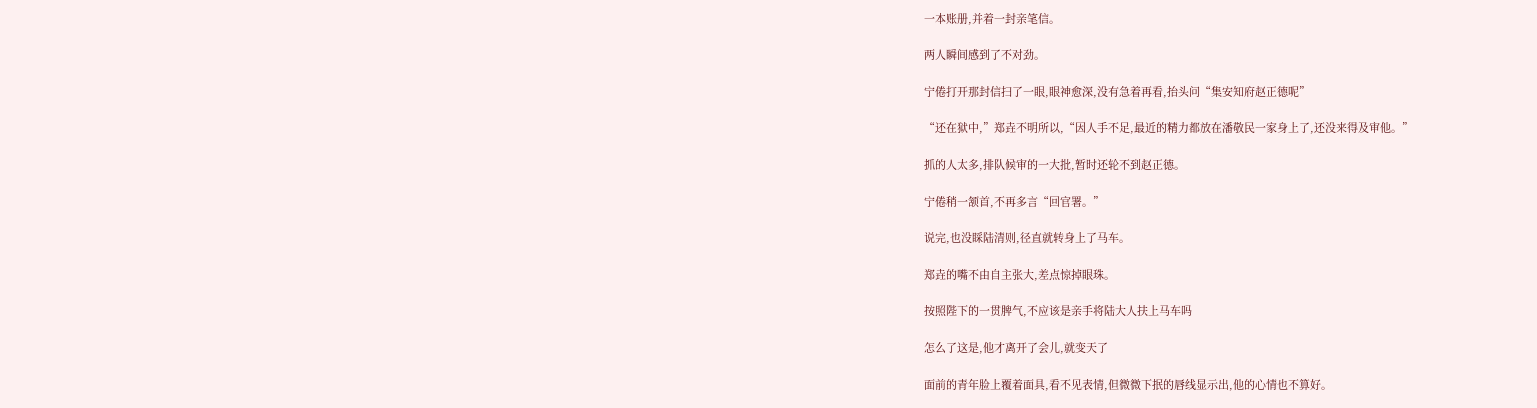一本账册,并着一封亲笔信。

两人瞬间感到了不对劲。

宁倦打开那封信扫了一眼,眼神愈深,没有急着再看,抬头问“集安知府赵正德呢”

“还在狱中,”郑垚不明所以,“因人手不足,最近的精力都放在潘敬民一家身上了,还没来得及审他。”

抓的人太多,排队候审的一大批,暂时还轮不到赵正德。

宁倦稍一颔首,不再多言“回官署。”

说完,也没睬陆清则,径直就转身上了马车。

郑垚的嘴不由自主张大,差点惊掉眼珠。

按照陛下的一贯脾气,不应该是亲手将陆大人扶上马车吗

怎么了这是,他才离开了会儿,就变天了

面前的青年脸上覆着面具,看不见表情,但微微下抿的唇线显示出,他的心情也不算好。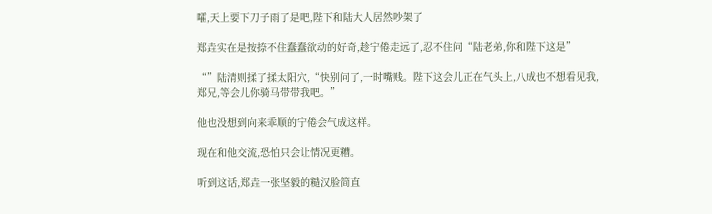嚯,天上要下刀子雨了是吧,陛下和陆大人居然吵架了

郑垚实在是按捺不住蠢蠢欲动的好奇,趁宁倦走远了,忍不住问“陆老弟,你和陛下这是”

“”陆清则揉了揉太阳穴,“快别问了,一时嘴贱。陛下这会儿正在气头上,八成也不想看见我,郑兄,等会儿你骑马带带我吧。”

他也没想到向来乖顺的宁倦会气成这样。

现在和他交流,恐怕只会让情况更糟。

听到这话,郑垚一张坚毅的糙汉脸简直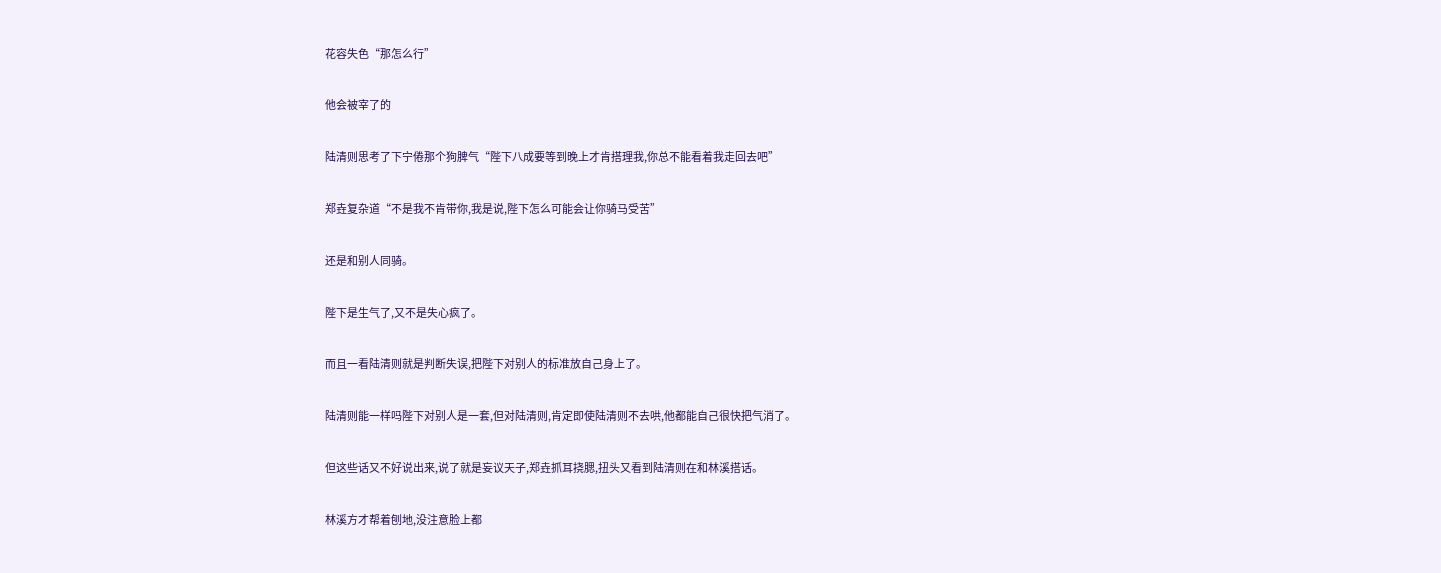花容失色“那怎么行”

他会被宰了的

陆清则思考了下宁倦那个狗脾气“陛下八成要等到晚上才肯搭理我,你总不能看着我走回去吧”

郑垚复杂道“不是我不肯带你,我是说,陛下怎么可能会让你骑马受苦”

还是和别人同骑。

陛下是生气了,又不是失心疯了。

而且一看陆清则就是判断失误,把陛下对别人的标准放自己身上了。

陆清则能一样吗陛下对别人是一套,但对陆清则,肯定即使陆清则不去哄,他都能自己很快把气消了。

但这些话又不好说出来,说了就是妄议天子,郑垚抓耳挠腮,扭头又看到陆清则在和林溪搭话。

林溪方才帮着刨地,没注意脸上都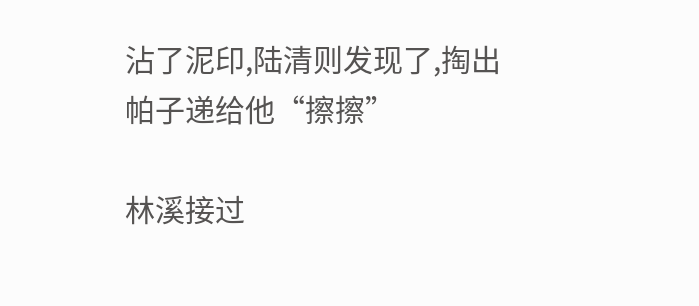沾了泥印,陆清则发现了,掏出帕子递给他“擦擦”

林溪接过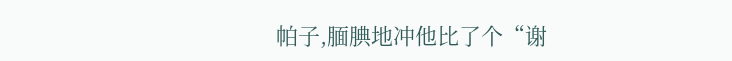帕子,腼腆地冲他比了个“谢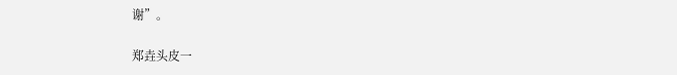谢”。

郑垚头皮一